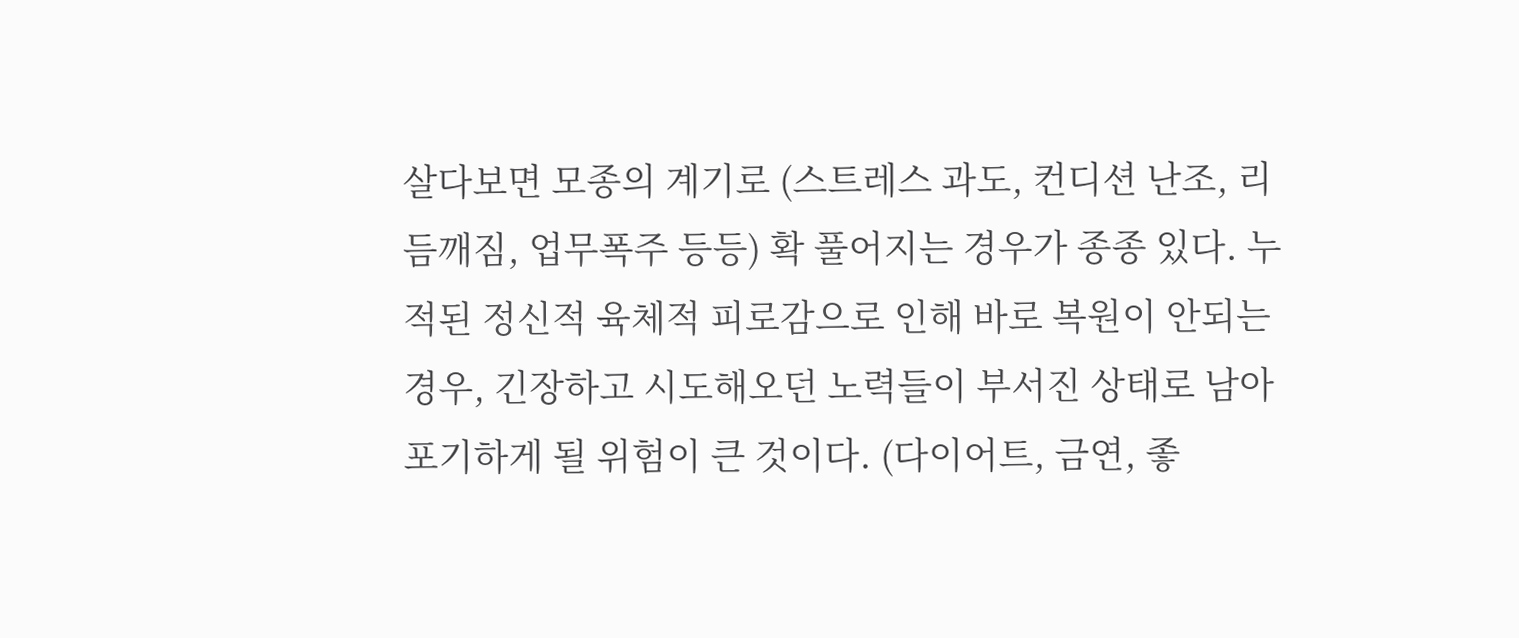살다보면 모종의 계기로 (스트레스 과도, 컨디션 난조, 리듬깨짐, 업무폭주 등등) 확 풀어지는 경우가 종종 있다. 누적된 정신적 육체적 피로감으로 인해 바로 복원이 안되는 경우, 긴장하고 시도해오던 노력들이 부서진 상태로 남아 포기하게 될 위험이 큰 것이다. (다이어트, 금연, 좋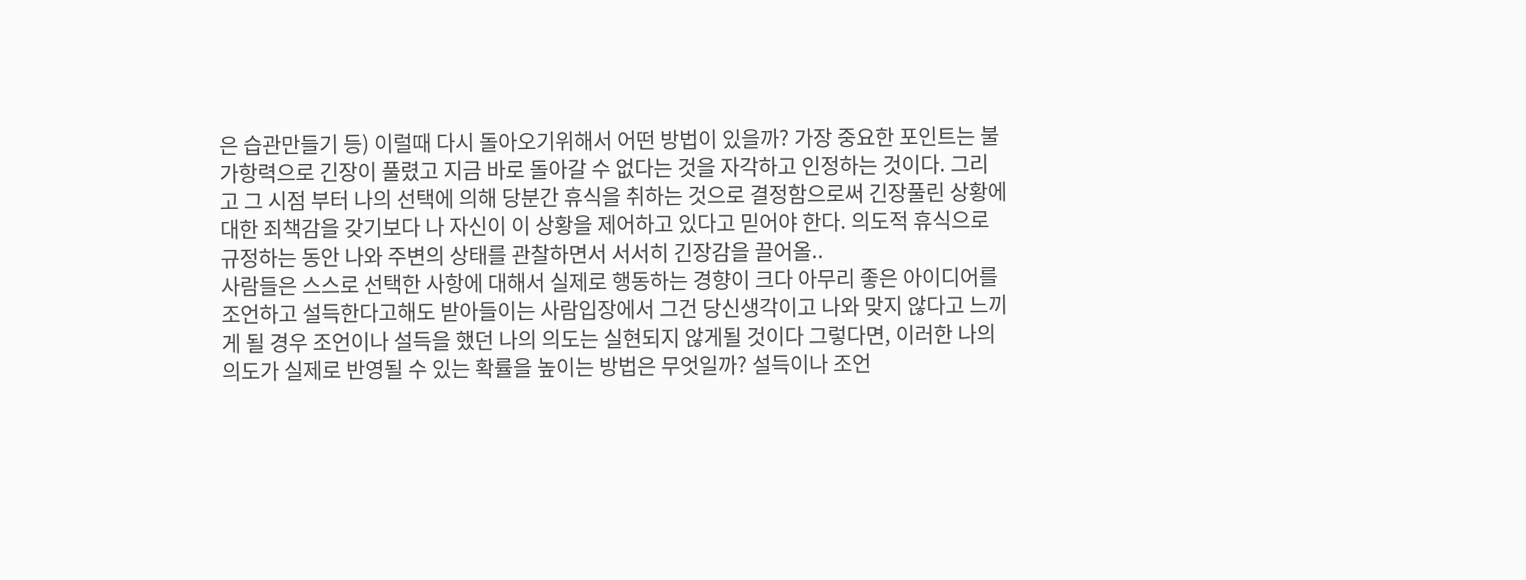은 습관만들기 등) 이럴때 다시 돌아오기위해서 어떤 방법이 있을까? 가장 중요한 포인트는 불가항력으로 긴장이 풀렸고 지금 바로 돌아갈 수 없다는 것을 자각하고 인정하는 것이다. 그리고 그 시점 부터 나의 선택에 의해 당분간 휴식을 취하는 것으로 결정함으로써 긴장풀린 상황에 대한 죄책감을 갖기보다 나 자신이 이 상황을 제어하고 있다고 믿어야 한다. 의도적 휴식으로 규정하는 동안 나와 주변의 상태를 관찰하면서 서서히 긴장감을 끌어올..
사람들은 스스로 선택한 사항에 대해서 실제로 행동하는 경향이 크다 아무리 좋은 아이디어를 조언하고 설득한다고해도 받아들이는 사람입장에서 그건 당신생각이고 나와 맞지 않다고 느끼게 될 경우 조언이나 설득을 했던 나의 의도는 실현되지 않게될 것이다 그렇다면, 이러한 나의 의도가 실제로 반영될 수 있는 확률을 높이는 방법은 무엇일까? 설득이나 조언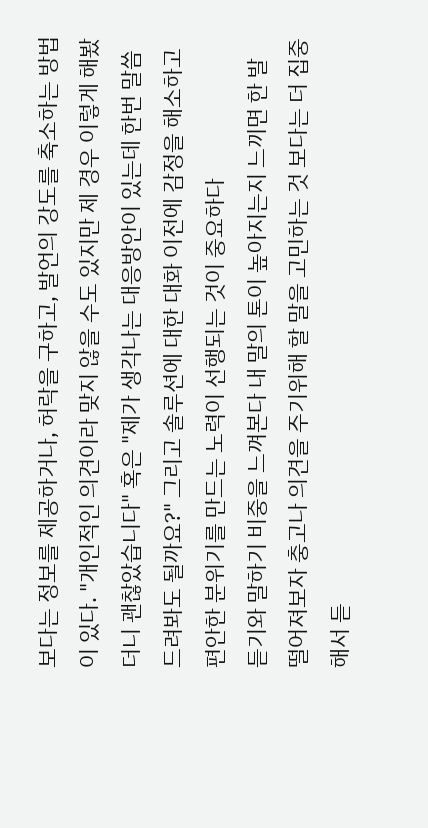보다는 정보를 제공하거나, 허락을 구하고, 발언의 강도를 축소하는 방법이 있다. "개인적인 의견이라 맞지 않을 수도 있지만 제 경우 이렇게 해봤더니 괜찮았습니다" 혹은 "제가 생각나는 대응방안이 있는데 한번 말씀드려봐도 될까요?" 그리고 솔루션에 대한 대화 이전에 감정을 해소하고 편안한 분위기를 만드는 노력이 선행되는 것이 중요하다
듣기와 말하기 비중을 느껴본다 내 말의 톤이 높아지는지 느끼면 한 발 떨어져보자 충고나 의견을 주기위해 할 말을 고민하는 것 보다는 더 집중해서 듣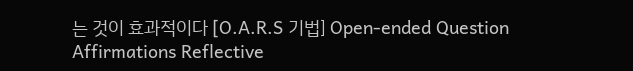는 것이 효과적이다 [O.A.R.S 기법] Open-ended Question Affirmations Reflective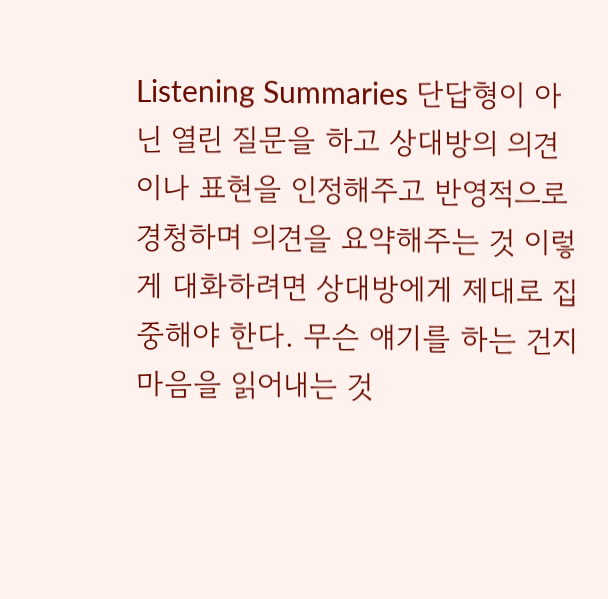Listening Summaries 단답형이 아닌 열린 질문을 하고 상대방의 의견이나 표현을 인정해주고 반영적으로 경청하며 의견을 요약해주는 것 이렇게 대화하려면 상대방에게 제대로 집중해야 한다. 무슨 얘기를 하는 건지 마음을 읽어내는 것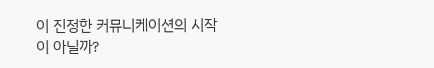이 진정한 커뮤니케이션의 시작이 아닐까?